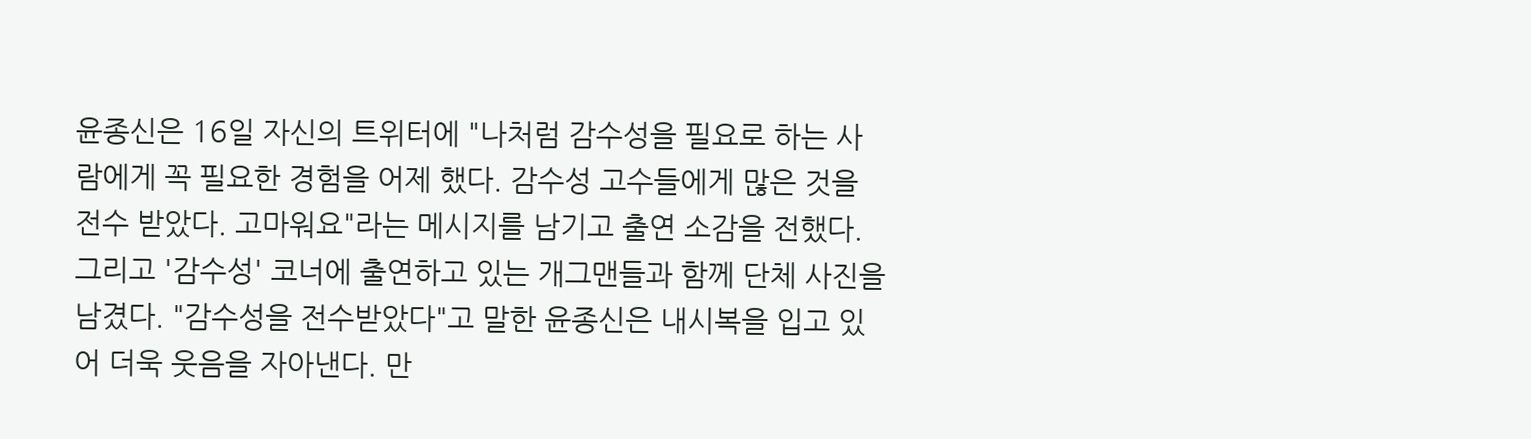윤종신은 16일 자신의 트위터에 "나처럼 감수성을 필요로 하는 사람에게 꼭 필요한 경험을 어제 했다. 감수성 고수들에게 많은 것을 전수 받았다. 고마워요"라는 메시지를 남기고 출연 소감을 전했다. 그리고 '감수성' 코너에 출연하고 있는 개그맨들과 함께 단체 사진을 남겼다. "감수성을 전수받았다"고 말한 윤종신은 내시복을 입고 있어 더욱 웃음을 자아낸다. 만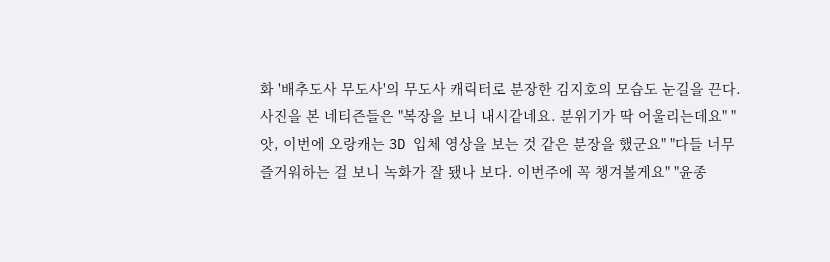화 '배추도사 무도사'의 무도사 캐릭터로 분장한 김지호의 모습도 눈길을 끈다.
사진을 본 네티즌들은 "복장을 보니 내시같네요. 분위기가 딱 어울리는데요" "앗, 이번에 오랑캐는 3D 입체 영상을 보는 것 같은 분장을 했군요" "다들 너무 즐거워하는 걸 보니 녹화가 잘 됐나 보다. 이번주에 꼭 챙겨볼게요" "윤종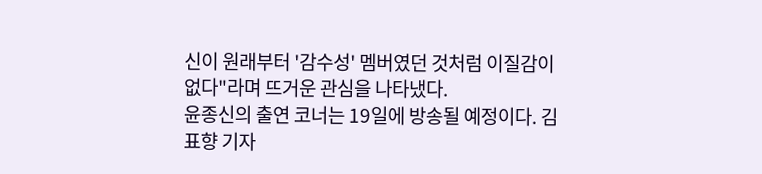신이 원래부터 '감수성' 멤버였던 것처럼 이질감이 없다"라며 뜨거운 관심을 나타냈다.
윤종신의 출연 코너는 19일에 방송될 예정이다. 김표향 기자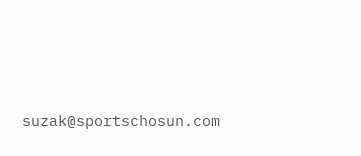suzak@sportschosun.com